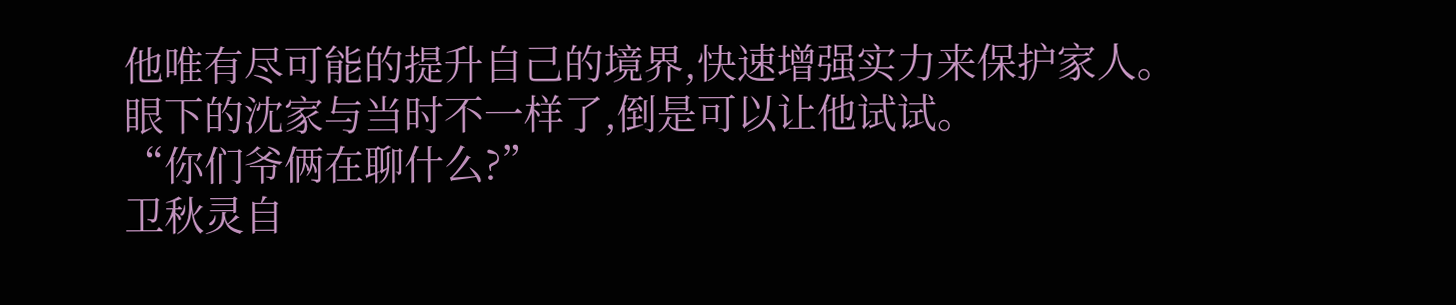他唯有尽可能的提升自己的境界,快速增强实力来保护家人。
眼下的沈家与当时不一样了,倒是可以让他试试。
“你们爷俩在聊什么?”
卫秋灵自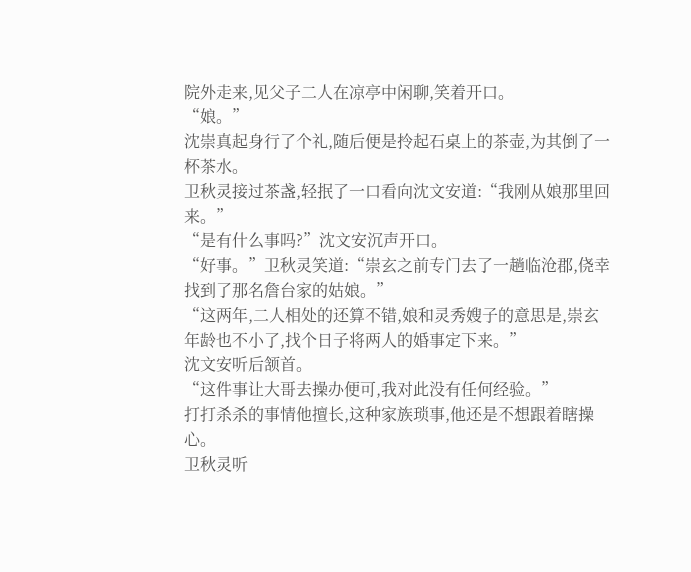院外走来,见父子二人在凉亭中闲聊,笑着开口。
“娘。”
沈崇真起身行了个礼,随后便是拎起石桌上的茶壶,为其倒了一杯茶水。
卫秋灵接过茶盏,轻抿了一口看向沈文安道:“我刚从娘那里回来。”
“是有什么事吗?”沈文安沉声开口。
“好事。”卫秋灵笑道:“崇玄之前专门去了一趟临沧郡,侥幸找到了那名詹台家的姑娘。”
“这两年,二人相处的还算不错,娘和灵秀嫂子的意思是,崇玄年龄也不小了,找个日子将两人的婚事定下来。”
沈文安听后颔首。
“这件事让大哥去操办便可,我对此没有任何经验。”
打打杀杀的事情他擅长,这种家族琐事,他还是不想跟着瞎操心。
卫秋灵听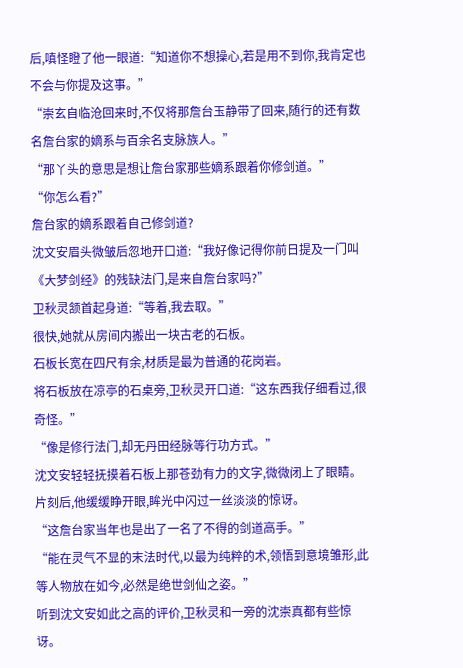后,嗔怪瞪了他一眼道:“知道你不想操心,若是用不到你,我肯定也不会与你提及这事。”
“崇玄自临沧回来时,不仅将那詹台玉静带了回来,随行的还有数名詹台家的嫡系与百余名支脉族人。”
“那丫头的意思是想让詹台家那些嫡系跟着你修剑道。”
“你怎么看?”
詹台家的嫡系跟着自己修剑道?
沈文安眉头微皱后忽地开口道:“我好像记得你前日提及一门叫《大梦剑经》的残缺法门,是来自詹台家吗?”
卫秋灵颔首起身道:“等着,我去取。”
很快,她就从房间内搬出一块古老的石板。
石板长宽在四尺有余,材质是最为普通的花岗岩。
将石板放在凉亭的石桌旁,卫秋灵开口道:“这东西我仔细看过,很奇怪。”
“像是修行法门,却无丹田经脉等行功方式。”
沈文安轻轻抚摸着石板上那苍劲有力的文字,微微闭上了眼睛。
片刻后,他缓缓睁开眼,眸光中闪过一丝淡淡的惊讶。
“这詹台家当年也是出了一名了不得的剑道高手。”
“能在灵气不显的末法时代,以最为纯粹的术,领悟到意境雏形,此等人物放在如今,必然是绝世剑仙之姿。”
听到沈文安如此之高的评价,卫秋灵和一旁的沈崇真都有些惊讶。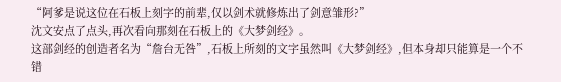“阿爹是说这位在石板上刻字的前辈,仅以剑术就修炼出了剑意雏形?”
沈文安点了点头,再次看向那刻在石板上的《大梦剑经》。
这部剑经的创造者名为“詹台无咎”,石板上所刻的文字虽然叫《大梦剑经》,但本身却只能算是一个不错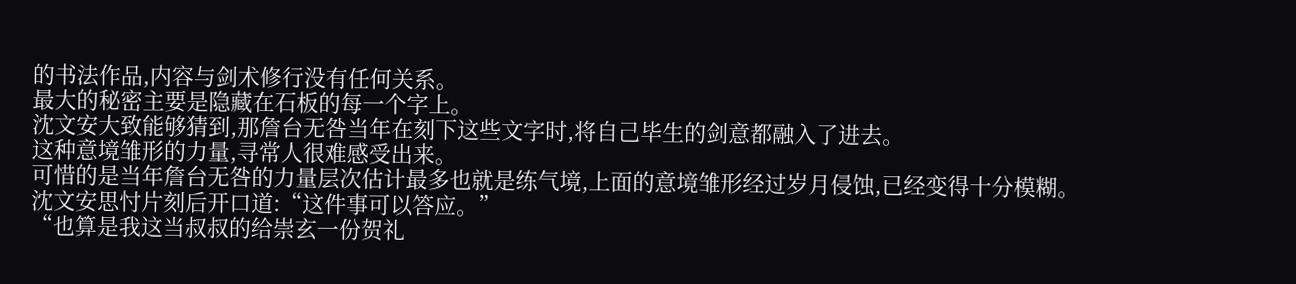的书法作品,内容与剑术修行没有任何关系。
最大的秘密主要是隐藏在石板的每一个字上。
沈文安大致能够猜到,那詹台无咎当年在刻下这些文字时,将自己毕生的剑意都融入了进去。
这种意境雏形的力量,寻常人很难感受出来。
可惜的是当年詹台无咎的力量层次估计最多也就是练气境,上面的意境雏形经过岁月侵蚀,已经变得十分模糊。
沈文安思忖片刻后开口道:“这件事可以答应。”
“也算是我这当叔叔的给崇玄一份贺礼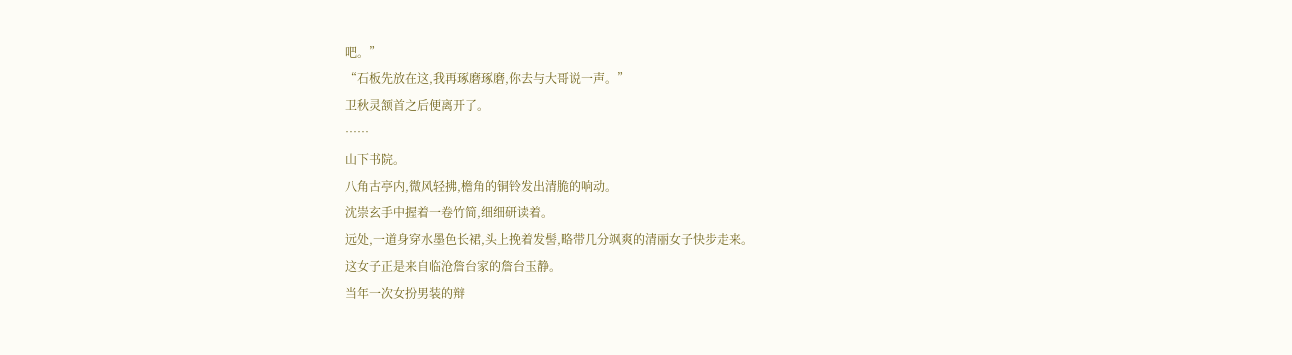吧。”
“石板先放在这,我再琢磨琢磨,你去与大哥说一声。”
卫秋灵颔首之后便离开了。
……
山下书院。
八角古亭内,微风轻拂,檐角的铜铃发出清脆的响动。
沈崇玄手中握着一卷竹简,细细研读着。
远处,一道身穿水墨色长裙,头上挽着发髻,略带几分飒爽的清丽女子快步走来。
这女子正是来自临沧詹台家的詹台玉静。
当年一次女扮男装的辩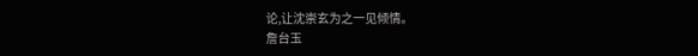论,让沈崇玄为之一见倾情。
詹台玉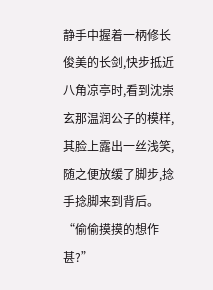静手中握着一柄修长俊美的长剑,快步抵近八角凉亭时,看到沈崇玄那温润公子的模样,其脸上露出一丝浅笑,随之便放缓了脚步,捻手捻脚来到背后。
“偷偷摸摸的想作甚?”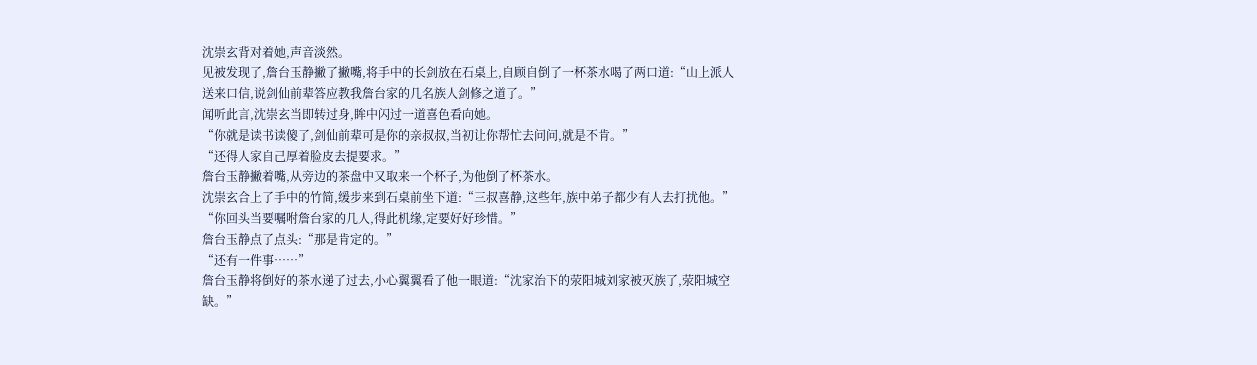沈崇玄背对着她,声音淡然。
见被发现了,詹台玉静撇了撇嘴,将手中的长剑放在石桌上,自顾自倒了一杯茶水喝了两口道:“山上派人送来口信,说剑仙前辈答应教我詹台家的几名族人剑修之道了。”
闻听此言,沈崇玄当即转过身,眸中闪过一道喜色看向她。
“你就是读书读傻了,剑仙前辈可是你的亲叔叔,当初让你帮忙去问问,就是不肯。”
“还得人家自己厚着脸皮去提要求。”
詹台玉静撇着嘴,从旁边的茶盘中又取来一个杯子,为他倒了杯茶水。
沈崇玄合上了手中的竹简,缓步来到石桌前坐下道:“三叔喜静,这些年,族中弟子都少有人去打扰他。”
“你回头当要嘱咐詹台家的几人,得此机缘,定要好好珍惜。”
詹台玉静点了点头:“那是肯定的。”
“还有一件事……”
詹台玉静将倒好的茶水递了过去,小心翼翼看了他一眼道:“沈家治下的荥阳城刘家被灭族了,荥阳城空缺。”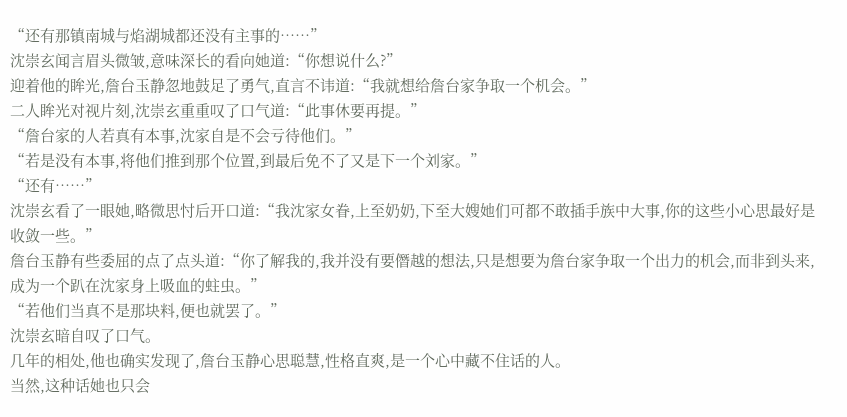“还有那镇南城与焰湖城都还没有主事的……”
沈崇玄闻言眉头微皱,意味深长的看向她道:“你想说什么?”
迎着他的眸光,詹台玉静忽地鼓足了勇气,直言不讳道:“我就想给詹台家争取一个机会。”
二人眸光对视片刻,沈崇玄重重叹了口气道:“此事休要再提。”
“詹台家的人若真有本事,沈家自是不会亏待他们。”
“若是没有本事,将他们推到那个位置,到最后免不了又是下一个刘家。”
“还有……”
沈崇玄看了一眼她,略微思忖后开口道:“我沈家女眷,上至奶奶,下至大嫂她们可都不敢插手族中大事,你的这些小心思最好是收敛一些。”
詹台玉静有些委屈的点了点头道:“你了解我的,我并没有要僭越的想法,只是想要为詹台家争取一个出力的机会,而非到头来,成为一个趴在沈家身上吸血的蛀虫。”
“若他们当真不是那块料,便也就罢了。”
沈崇玄暗自叹了口气。
几年的相处,他也确实发现了,詹台玉静心思聪慧,性格直爽,是一个心中藏不住话的人。
当然,这种话她也只会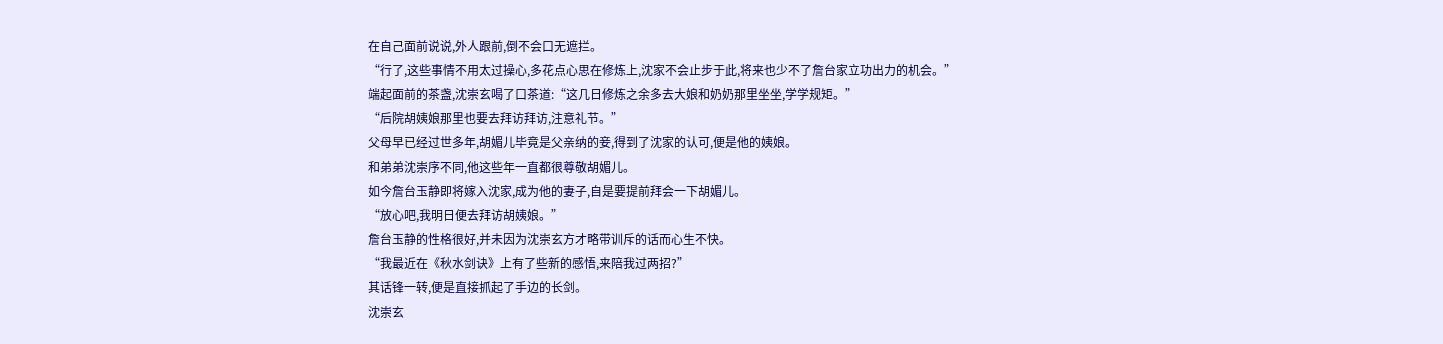在自己面前说说,外人跟前,倒不会口无遮拦。
“行了,这些事情不用太过操心,多花点心思在修炼上,沈家不会止步于此,将来也少不了詹台家立功出力的机会。”
端起面前的茶盏,沈崇玄喝了口茶道:“这几日修炼之余多去大娘和奶奶那里坐坐,学学规矩。”
“后院胡姨娘那里也要去拜访拜访,注意礼节。”
父母早已经过世多年,胡媚儿毕竟是父亲纳的妾,得到了沈家的认可,便是他的姨娘。
和弟弟沈崇序不同,他这些年一直都很尊敬胡媚儿。
如今詹台玉静即将嫁入沈家,成为他的妻子,自是要提前拜会一下胡媚儿。
“放心吧,我明日便去拜访胡姨娘。”
詹台玉静的性格很好,并未因为沈崇玄方才略带训斥的话而心生不快。
“我最近在《秋水剑诀》上有了些新的感悟,来陪我过两招?”
其话锋一转,便是直接抓起了手边的长剑。
沈崇玄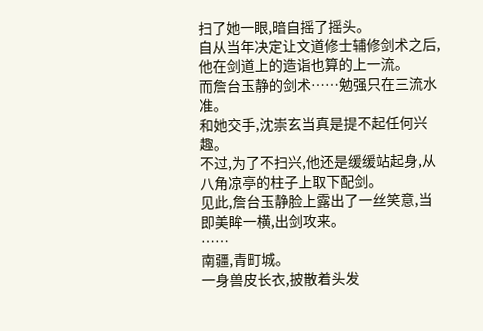扫了她一眼,暗自摇了摇头。
自从当年决定让文道修士辅修剑术之后,他在剑道上的造诣也算的上一流。
而詹台玉静的剑术……勉强只在三流水准。
和她交手,沈崇玄当真是提不起任何兴趣。
不过,为了不扫兴,他还是缓缓站起身,从八角凉亭的柱子上取下配剑。
见此,詹台玉静脸上露出了一丝笑意,当即美眸一横,出剑攻来。
……
南疆,青町城。
一身兽皮长衣,披散着头发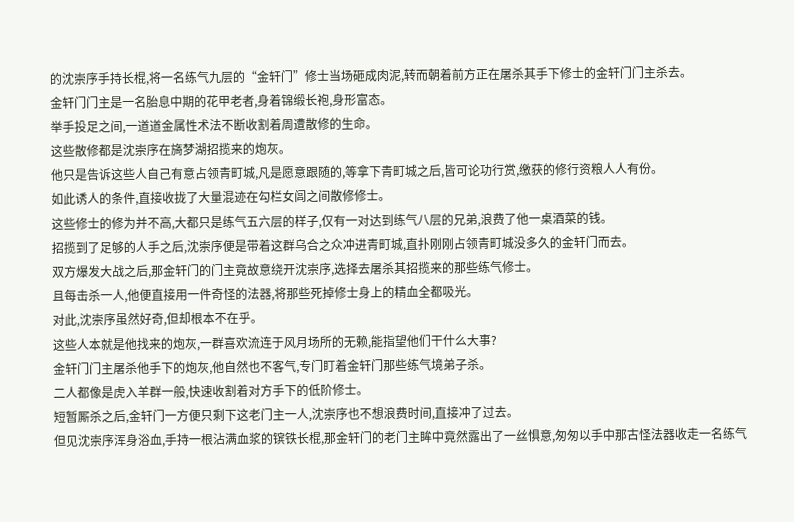的沈崇序手持长棍,将一名练气九层的“金轩门”修士当场砸成肉泥,转而朝着前方正在屠杀其手下修士的金轩门门主杀去。
金轩门门主是一名胎息中期的花甲老者,身着锦缎长袍,身形富态。
举手投足之间,一道道金属性术法不断收割着周遭散修的生命。
这些散修都是沈崇序在旖梦湖招揽来的炮灰。
他只是告诉这些人自己有意占领青町城,凡是愿意跟随的,等拿下青町城之后,皆可论功行赏,缴获的修行资粮人人有份。
如此诱人的条件,直接收拢了大量混迹在勾栏女闾之间散修修士。
这些修士的修为并不高,大都只是练气五六层的样子,仅有一对达到练气八层的兄弟,浪费了他一桌酒菜的钱。
招揽到了足够的人手之后,沈崇序便是带着这群乌合之众冲进青町城,直扑刚刚占领青町城没多久的金轩门而去。
双方爆发大战之后,那金轩门的门主竟故意绕开沈崇序,选择去屠杀其招揽来的那些练气修士。
且每击杀一人,他便直接用一件奇怪的法器,将那些死掉修士身上的精血全都吸光。
对此,沈崇序虽然好奇,但却根本不在乎。
这些人本就是他找来的炮灰,一群喜欢流连于风月场所的无赖,能指望他们干什么大事?
金轩门门主屠杀他手下的炮灰,他自然也不客气,专门盯着金轩门那些练气境弟子杀。
二人都像是虎入羊群一般,快速收割着对方手下的低阶修士。
短暂厮杀之后,金轩门一方便只剩下这老门主一人,沈崇序也不想浪费时间,直接冲了过去。
但见沈崇序浑身浴血,手持一根沾满血浆的镔铁长棍,那金轩门的老门主眸中竟然露出了一丝惧意,匆匆以手中那古怪法器收走一名练气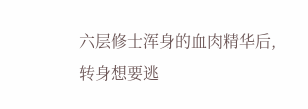六层修士浑身的血肉精华后,转身想要逃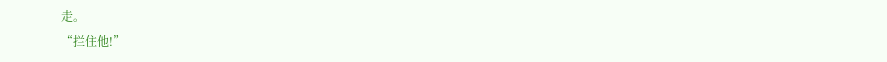走。
“拦住他!”